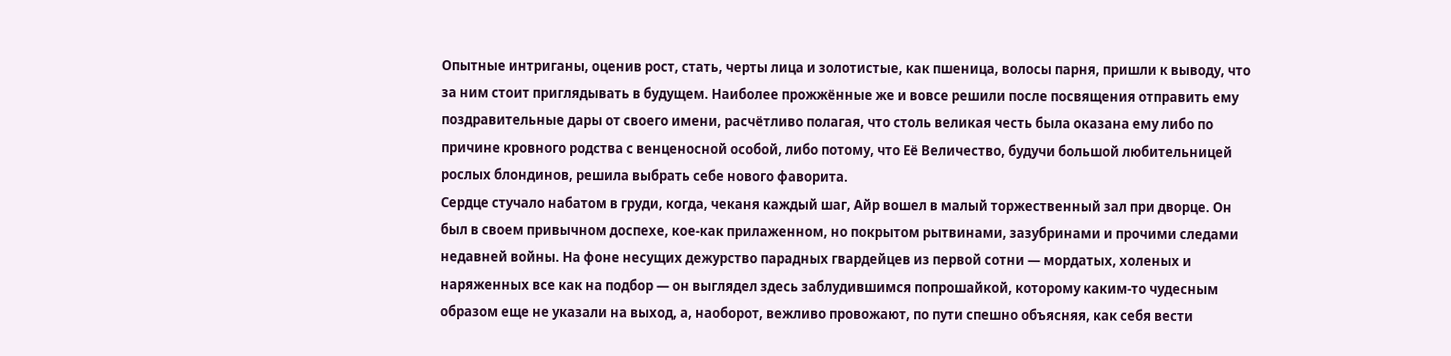Опытные интриганы, оценив рост, стать, черты лица и золотистые, как пшеница, волосы парня, пришли к выводу, что за ним стоит приглядывать в будущем. Наиболее прожжённые же и вовсе решили после посвящения отправить ему поздравительные дары от своего имени, расчётливо полагая, что столь великая честь была оказана ему либо по причине кровного родства с венценосной особой, либо потому, что Её Величество, будучи большой любительницей рослых блондинов, решила выбрать себе нового фаворита.
Сердце стучало набатом в груди, когда, чеканя каждый шаг, Айр вошел в малый торжественный зал при дворце. Он был в своем привычном доспехе, кое-как прилаженном, но покрытом рытвинами, зазубринами и прочими следами недавней войны. На фоне несущих дежурство парадных гвардейцев из первой сотни — мордатых, холеных и наряженных все как на подбор — он выглядел здесь заблудившимся попрошайкой, которому каким-то чудесным образом еще не указали на выход, а, наоборот, вежливо провожают, по пути спешно объясняя, как себя вести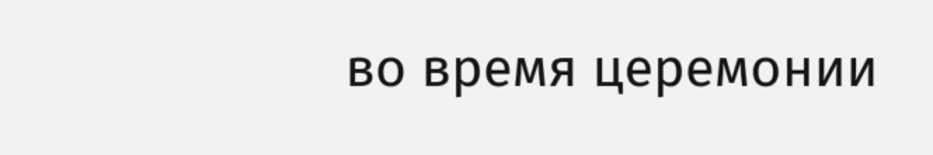во время церемонии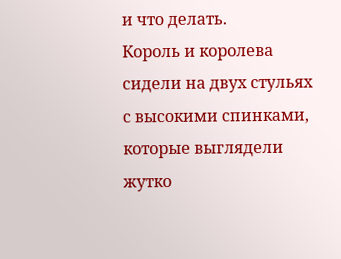и что делать.
Король и королева сидели на двух стульях с высокими спинками, которые выглядели жутко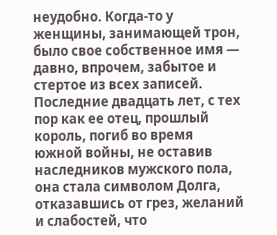неудобно. Когда-то у женщины, занимающей трон, было свое собственное имя — давно, впрочем, забытое и стертое из всех записей. Последние двадцать лет, с тех пор как ее отец, прошлый король, погиб во время южной войны, не оставив наследников мужского пола, она стала символом Долга, отказавшись от грез, желаний и слабостей, что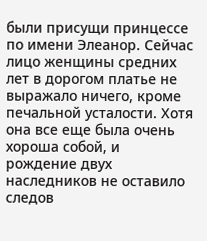были присущи принцессе по имени Элеанор. Сейчас лицо женщины средних лет в дорогом платье не выражало ничего, кроме печальной усталости. Хотя она все еще была очень хороша собой, и рождение двух наследников не оставило следов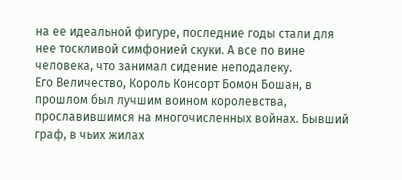на ее идеальной фигуре, последние годы стали для нее тоскливой симфонией скуки. А все по вине человека, что занимал сидение неподалеку.
Его Величество, Король Консорт Бомон Бошан, в прошлом был лучшим воином королевства, прославившимся на многочисленных войнах. Бывший граф, в чьих жилах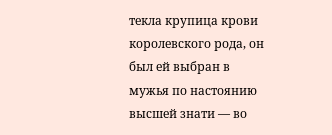текла крупица крови королевского рода, он был ей выбран в мужья по настоянию высшей знати — во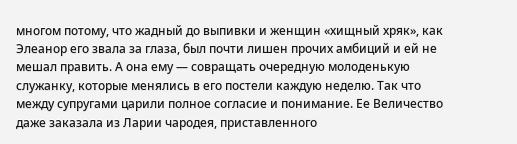многом потому, что жадный до выпивки и женщин «хищный хряк», как Элеанор его звала за глаза, был почти лишен прочих амбиций и ей не мешал править. А она ему — совращать очередную молоденькую служанку, которые менялись в его постели каждую неделю. Так что между супругами царили полное согласие и понимание. Ее Величество даже заказала из Ларии чародея, приставленного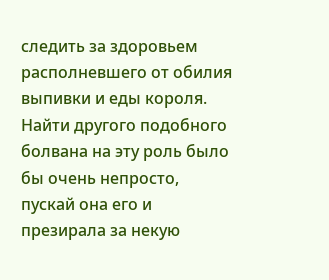следить за здоровьем располневшего от обилия выпивки и еды короля. Найти другого подобного болвана на эту роль было бы очень непросто, пускай она его и презирала за некую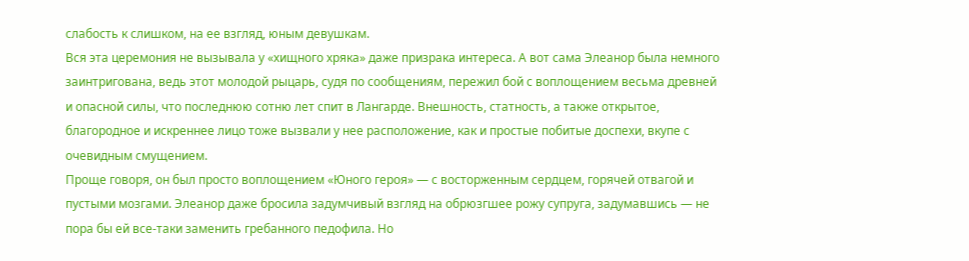слабость к слишком, на ее взгляд, юным девушкам.
Вся эта церемония не вызывала у «хищного хряка» даже призрака интереса. А вот сама Элеанор была немного заинтригована, ведь этот молодой рыцарь, судя по сообщениям, пережил бой с воплощением весьма древней и опасной силы, что последнюю сотню лет спит в Лангарде. Внешность, статность, а также открытое, благородное и искреннее лицо тоже вызвали у нее расположение, как и простые побитые доспехи, вкупе с очевидным смущением.
Проще говоря, он был просто воплощением «Юного героя» — с восторженным сердцем, горячей отвагой и пустыми мозгами. Элеанор даже бросила задумчивый взгляд на обрюзгшее рожу супруга, задумавшись — не пора бы ей все-таки заменить гребанного педофила. Но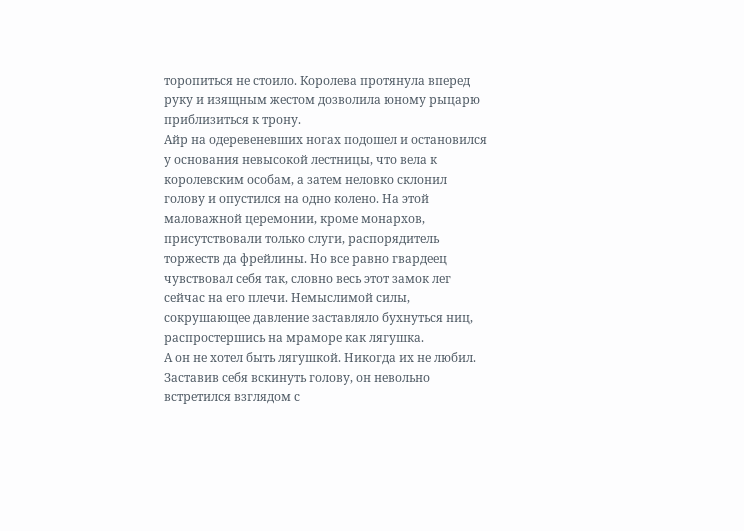торопиться не стоило. Королева протянула вперед руку и изящным жестом дозволила юному рыцарю приблизиться к трону.
Айр на одеревеневших ногах подошел и остановился у основания невысокой лестницы, что вела к королевским особам, а затем неловко склонил голову и опустился на одно колено. На этой маловажной церемонии, кроме монархов, присутствовали только слуги, распорядитель торжеств да фрейлины. Но все равно гвардеец чувствовал себя так, словно весь этот замок лег сейчас на его плечи. Немыслимой силы, сокрушающее давление заставляло бухнуться ниц, распростершись на мраморе как лягушка.
А он не хотел быть лягушкой. Никогда их не любил. Заставив себя вскинуть голову, он невольно встретился взглядом с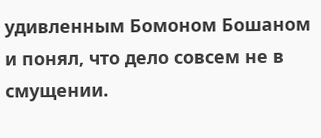удивленным Бомоном Бошаном и понял, что дело совсем не в смущении.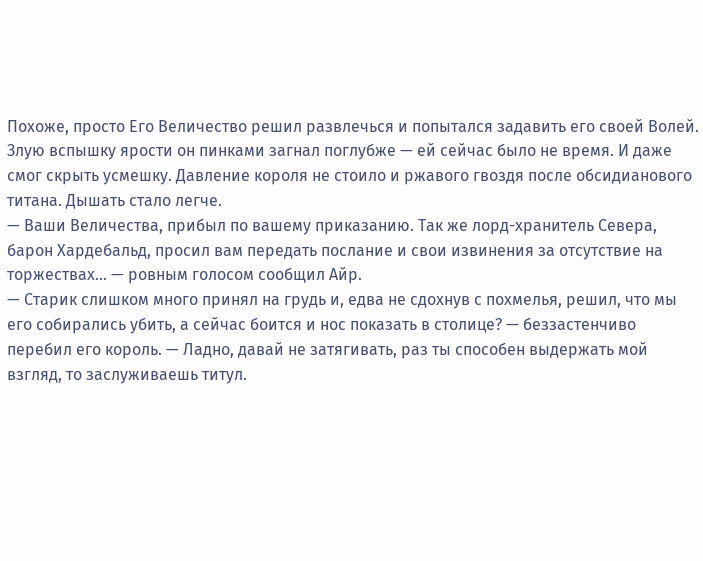Похоже, просто Его Величество решил развлечься и попытался задавить его своей Волей. Злую вспышку ярости он пинками загнал поглубже — ей сейчас было не время. И даже смог скрыть усмешку. Давление короля не стоило и ржавого гвоздя после обсидианового титана. Дышать стало легче.
— Ваши Величества, прибыл по вашему приказанию. Так же лорд-хранитель Севера, барон Хардебальд, просил вам передать послание и свои извинения за отсутствие на торжествах… — ровным голосом сообщил Айр.
— Старик слишком много принял на грудь и, едва не сдохнув с похмелья, решил, что мы его собирались убить, а сейчас боится и нос показать в столице? — беззастенчиво перебил его король. — Ладно, давай не затягивать, раз ты способен выдержать мой взгляд, то заслуживаешь титул.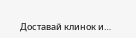Доставай клинок и…